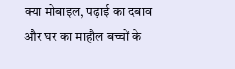क्या मोबाइल, पढ़ाई का दबाव और घर का माहौल बच्चों के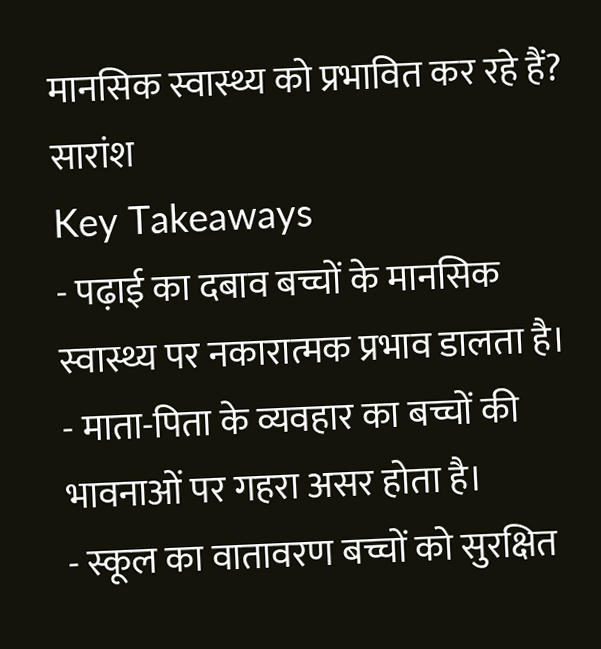मानसिक स्वास्थ्य को प्रभावित कर रहे हैं?
सारांश
Key Takeaways
- पढ़ाई का दबाव बच्चों के मानसिक स्वास्थ्य पर नकारात्मक प्रभाव डालता है।
- माता-पिता के व्यवहार का बच्चों की भावनाओं पर गहरा असर होता है।
- स्कूल का वातावरण बच्चों को सुरक्षित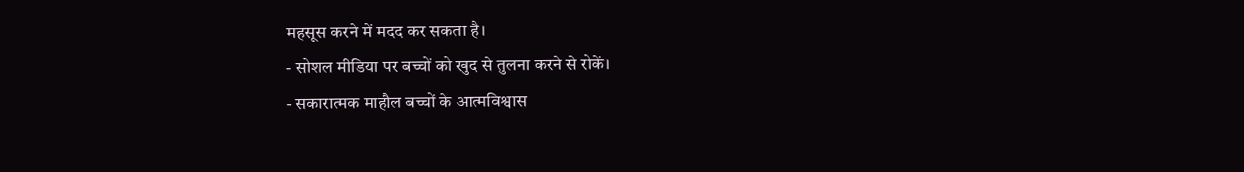महसूस करने में मदद कर सकता है।
- सोशल मीडिया पर बच्चों को खुद से तुलना करने से रोकें।
- सकारात्मक माहौल बच्चों के आत्मविश्वास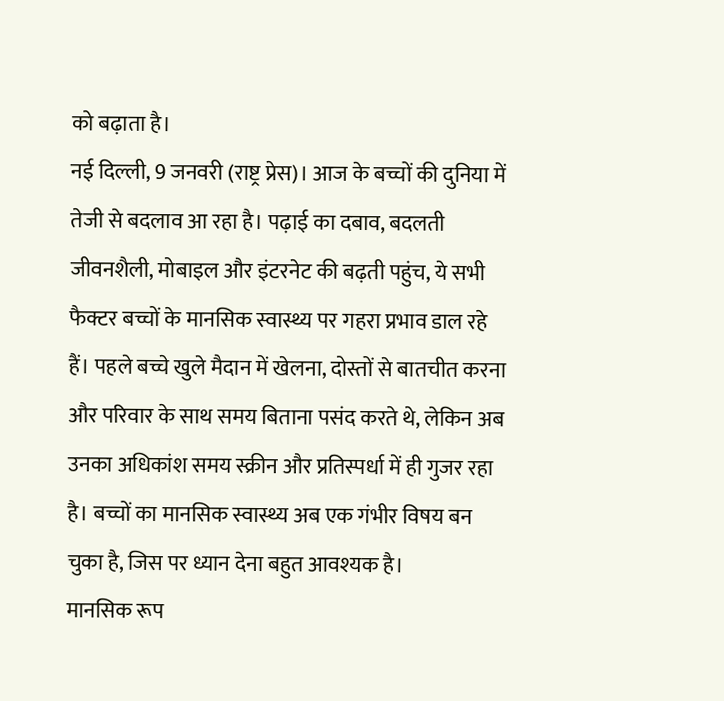को बढ़ाता है।
नई दिल्ली, 9 जनवरी (राष्ट्र प्रेस)। आज के बच्चों की दुनिया में तेजी से बदलाव आ रहा है। पढ़ाई का दबाव, बदलती जीवनशैली, मोबाइल और इंटरनेट की बढ़ती पहुंच, ये सभी फैक्टर बच्चों के मानसिक स्वास्थ्य पर गहरा प्रभाव डाल रहे हैं। पहले बच्चे खुले मैदान में खेलना, दोस्तों से बातचीत करना और परिवार के साथ समय बिताना पसंद करते थे, लेकिन अब उनका अधिकांश समय स्क्रीन और प्रतिस्पर्धा में ही गुजर रहा है। बच्चों का मानसिक स्वास्थ्य अब एक गंभीर विषय बन चुका है, जिस पर ध्यान देना बहुत आवश्यक है।
मानसिक रूप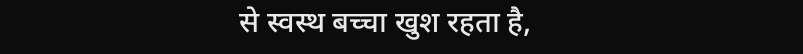से स्वस्थ बच्चा खुश रहता है,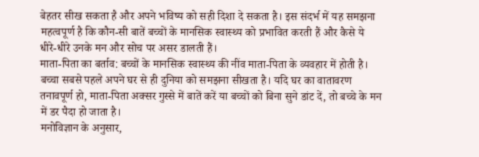बेहतर सीख सकता है और अपने भविष्य को सही दिशा दे सकता है। इस संदर्भ में यह समझना महत्वपूर्ण है कि कौन-सी बातें बच्चों के मानसिक स्वास्थ्य को प्रभावित करती हैं और कैसे ये धीरे-धीरे उनके मन और सोच पर असर डालती हैं।
माता-पिता का बर्ताव: बच्चों के मानसिक स्वास्थ्य की नींव माता-पिता के व्यवहार में होती है। बच्चा सबसे पहले अपने घर से ही दुनिया को समझना सीखता है। यदि घर का वातावरण तनावपूर्ण हो, माता-पिता अक्सर गुस्से में बातें करें या बच्चों को बिना सुने डांट दें, तो बच्चे के मन में डर पैदा हो जाता है।
मनोविज्ञान के अनुसार,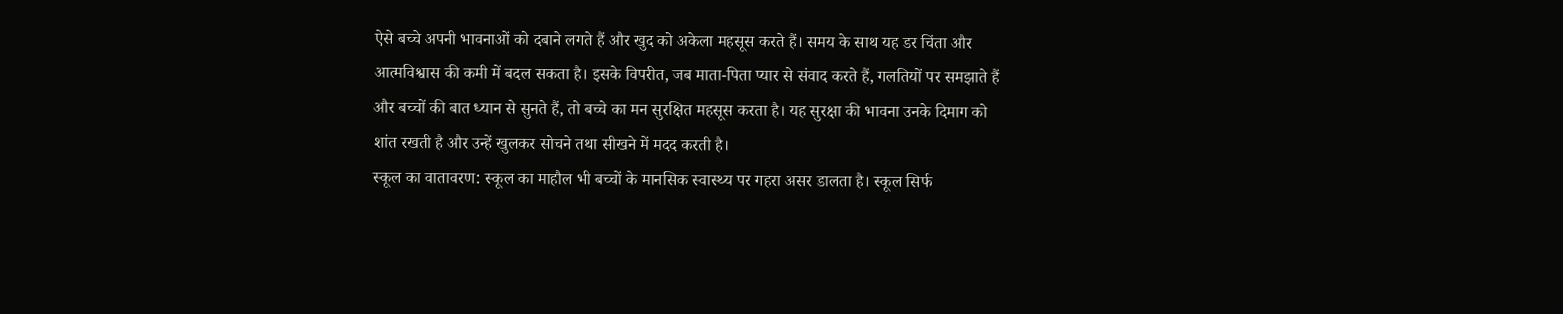ऐसे बच्चे अपनी भावनाओं को दबाने लगते हैं और खुद को अकेला महसूस करते हैं। समय के साथ यह डर चिंता और आत्मविश्वास की कमी में बदल सकता है। इसके विपरीत, जब माता-पिता प्यार से संवाद करते हैं, गलतियों पर समझाते हैं और बच्चों की बात ध्यान से सुनते हैं, तो बच्चे का मन सुरक्षित महसूस करता है। यह सुरक्षा की भावना उनके दिमाग को शांत रखती है और उन्हें खुलकर सोचने तथा सीखने में मदद करती है।
स्कूल का वातावरण: स्कूल का माहौल भी बच्चों के मानसिक स्वास्थ्य पर गहरा असर डालता है। स्कूल सिर्फ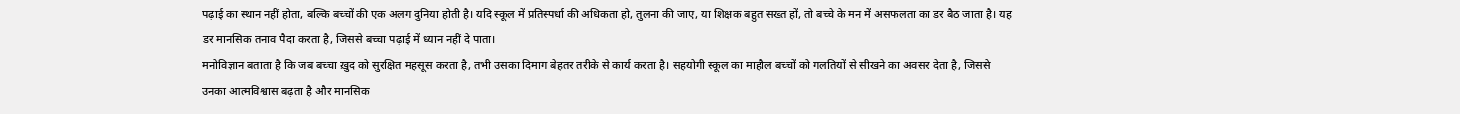पढ़ाई का स्थान नहीं होता, बल्कि बच्चों की एक अलग दुनिया होती है। यदि स्कूल में प्रतिस्पर्धा की अधिकता हो, तुलना की जाए, या शिक्षक बहुत सख्त हों, तो बच्चे के मन में असफलता का डर बैठ जाता है। यह डर मानसिक तनाव पैदा करता है, जिससे बच्चा पढ़ाई में ध्यान नहीं दे पाता।
मनोविज्ञान बताता है कि जब बच्चा ख़ुद को सुरक्षित महसूस करता है, तभी उसका दिमाग बेहतर तरीके से कार्य करता है। सहयोगी स्कूल का माहौल बच्चों को गलतियों से सीखने का अवसर देता है, जिससे उनका आत्मविश्वास बढ़ता है और मानसिक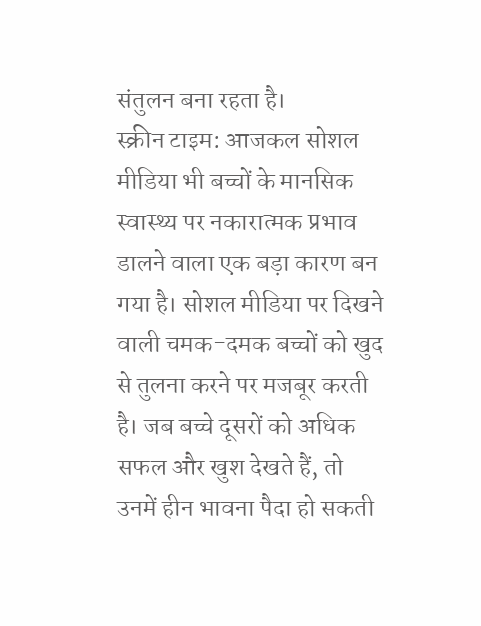संतुलन बना रहता है।
स्क्रीन टाइम: आजकल सोशल मीडिया भी बच्चों के मानसिक स्वास्थ्य पर नकारात्मक प्रभाव डालने वाला एक बड़ा कारण बन गया है। सोशल मीडिया पर दिखने वाली चमक-दमक बच्चों को खुद से तुलना करने पर मजबूर करती है। जब बच्चे दूसरों को अधिक सफल और खुश देखते हैं, तो उनमें हीन भावना पैदा हो सकती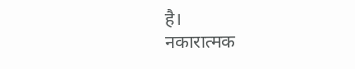है।
नकारात्मक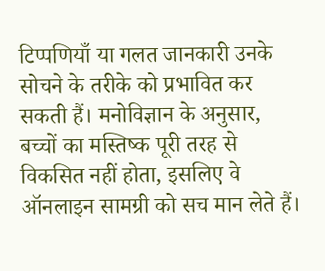टिप्पणियाँ या गलत जानकारी उनके सोचने के तरीके को प्रभावित कर सकती हैं। मनोविज्ञान के अनुसार, बच्चों का मस्तिष्क पूरी तरह से विकसित नहीं होता, इसलिए वे ऑनलाइन सामग्री को सच मान लेते हैं।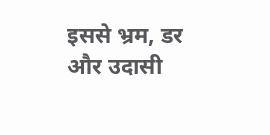इससे भ्रम, डर और उदासी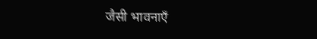जैसी भावनाएँ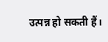उत्पन्न हो सकती हैं।